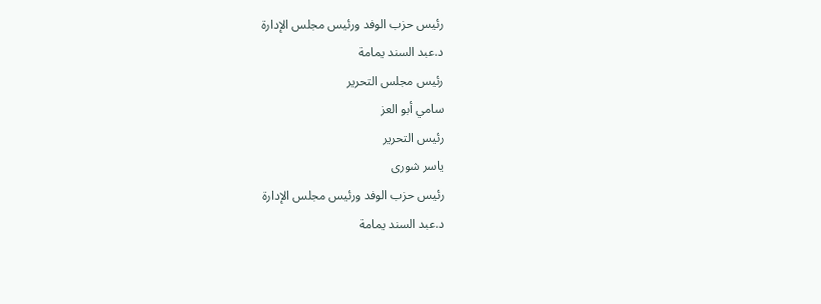رئيس حزب الوفد ورئيس مجلس الإدارة
د.عبد السند يمامة
رئيس مجلس التحرير
سامي أبو العز
رئيس التحرير
ياسر شورى
رئيس حزب الوفد ورئيس مجلس الإدارة
د.عبد السند يمامة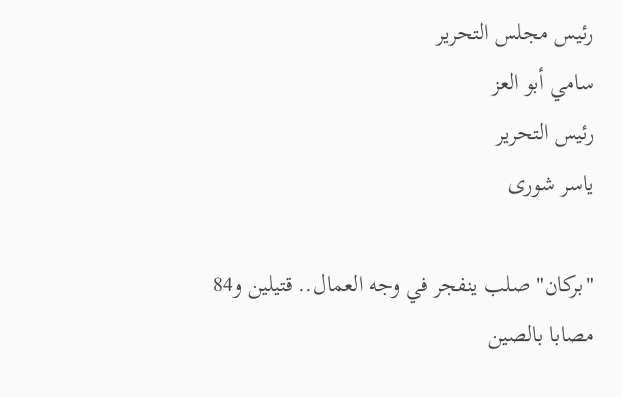رئيس مجلس التحرير
سامي أبو العز
رئيس التحرير
ياسر شورى

"بركان" صلب ينفجر في وجه العمال.. قتيلين و84 مصابا بالصين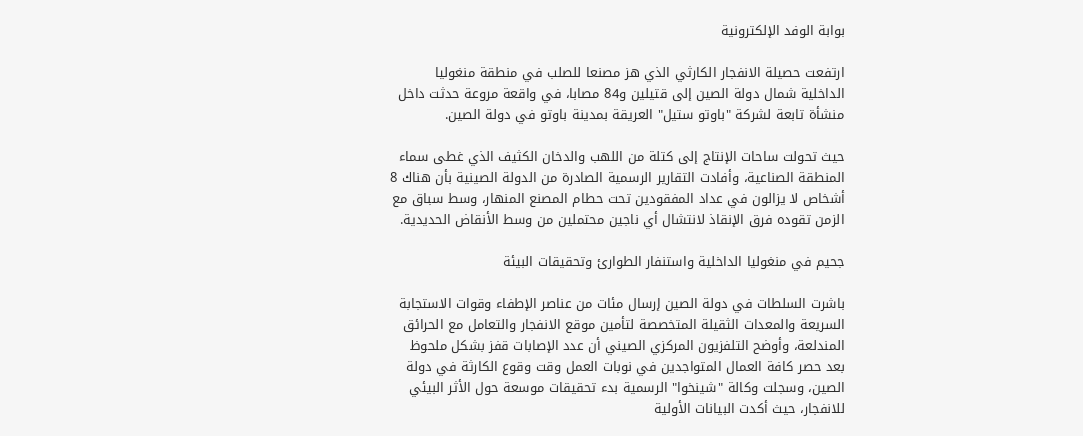بوابة الوفد الإلكترونية

ارتفعت حصيلة الانفجار الكارثي الذي هز مصنعا للصلب في منطقة منغوليا الداخلية شمال دولة الصين إلى قتيلين و84 مصابا، في واقعة مروعة حدثت داخل منشأة تابعة لشركة "باوتو ستيل" العريقة بمدينة باوتو في دولة الصين.

حيث تحولت ساحات الإنتاج إلى كتلة من اللهب والدخان الكثيف الذي غطى سماء المنطقة الصناعية، وأفادت التقارير الرسمية الصادرة من الدولة الصينية بأن هناك 8 أشخاص لا يزالون في عداد المفقودين تحت حطام المصنع المنهار، وسط سباق مع الزمن تقوده فرق الإنقاذ لانتشال أي ناجين محتملين من وسط الأنقاض الحديدية.

جحيم في منغوليا الداخلية واستنفار الطوارئ وتحقيقات البيئة

باشرت السلطات في دولة الصين إرسال مئات من عناصر الإطفاء وقوات الاستجابة السريعة والمعدات الثقيلة المتخصصة لتأمين موقع الانفجار والتعامل مع الحرائق المندلعة، وأوضح التلفزيون المركزي الصيني أن عدد الإصابات قفز بشكل ملحوظ بعد حصر كافة العمال المتواجدين في نوبات العمل وقت وقوع الكارثة في دولة الصين، وسجلت وكالة "شينخوا" الرسمية بدء تحقيقات موسعة حول الأثر البيئي للانفجار، حيث أكدت البيانات الأولية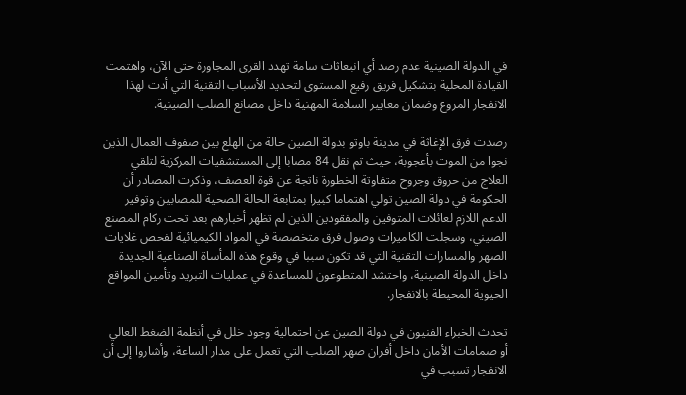في الدولة الصينية عدم رصد أي انبعاثات سامة تهدد القرى المجاورة حتى الآن، واهتمت القيادة المحلية بتشكيل فريق رفيع المستوى لتحديد الأسباب التقنية التي أدت لهذا الانفجار المروع وضمان معايير السلامة المهنية داخل مصانع الصلب الصينية.

رصدت فرق الإغاثة في مدينة باوتو بدولة الصين حالة من الهلع بين صفوف العمال الذين نجوا من الموت بأعجوبة، حيث تم نقل 84 مصابا إلى المستشفيات المركزية لتلقي العلاج من حروق وجروح متفاوتة الخطورة ناتجة عن قوة العصف، وذكرت المصادر أن الحكومة في دولة الصين تولي اهتماما كبيرا بمتابعة الحالة الصحية للمصابين وتوفير الدعم اللازم لعائلات المتوفين والمفقودين الذين لم تظهر أخبارهم بعد تحت ركام المصنع الصيني، وسجلت الكاميرات وصول فرق متخصصة في المواد الكيميائية لفحص غلايات الصهر والمسارات التقنية التي قد تكون سببا في وقوع هذه المأساة الصناعية الجديدة داخل الدولة الصينية، واحتشد المتطوعون للمساعدة في عمليات التبريد وتأمين المواقع الحيوية المحيطة بالانفجار.

تحدث الخبراء الفنيون في دولة الصين عن احتمالية وجود خلل في أنظمة الضغط العالي أو صمامات الأمان داخل أفران صهر الصلب التي تعمل على مدار الساعة، وأشاروا إلى أن الانفجار تسبب في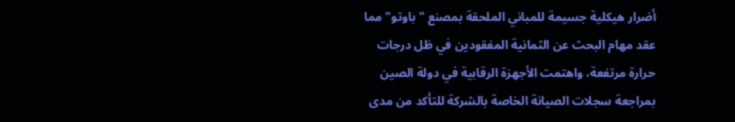أضرار هيكلية جسيمة للمباني الملحقة بمصنع "باوتو" مما عقد مهام البحث عن الثمانية المفقودين في ظل درجات حرارة مرتفعة، واهتمت الأجهزة الرقابية في دولة الصين بمراجعة سجلات الصيانة الخاصة بالشركة للتأكد من مدى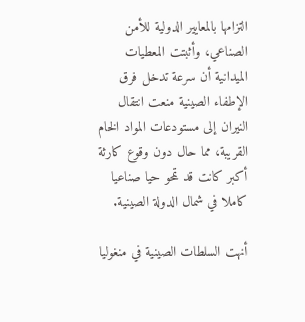التزامها بالمعايير الدولية للأمن الصناعي، وأثبتت المعطيات الميدانية أن سرعة تدخل فرق الإطفاء الصينية منعت انتقال النيران إلى مستودعات المواد الخام القريبة، مما حال دون وقوع كارثة أكبر كانت قد تمحو حيا صناعيا كاملا في شمال الدولة الصينية.

أنهت السلطات الصينية في منغوليا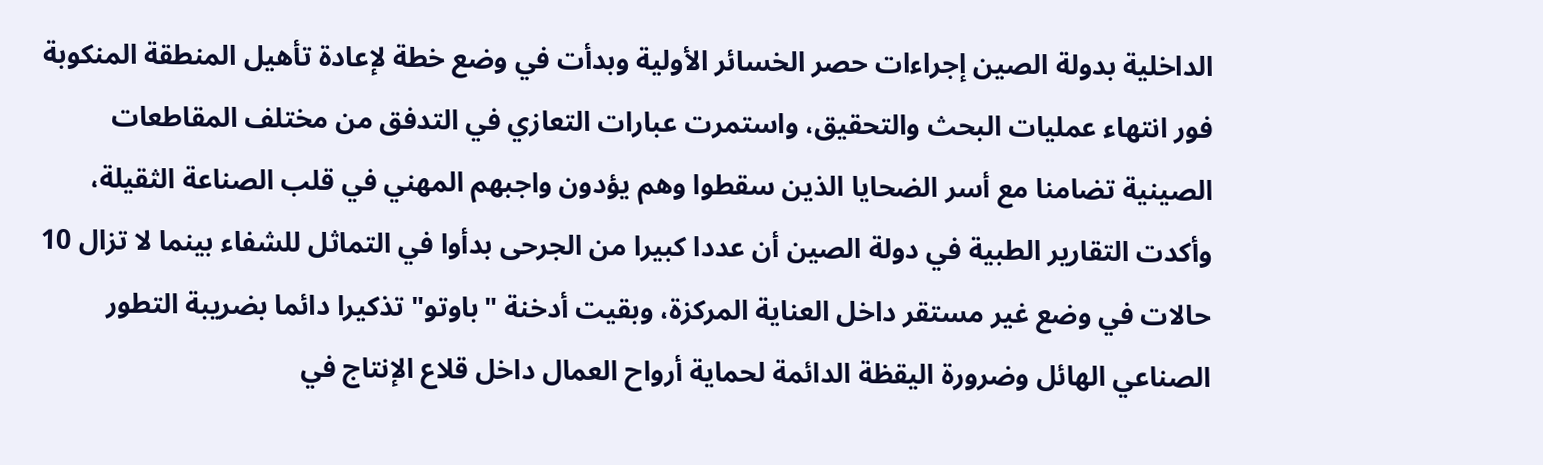الداخلية بدولة الصين إجراءات حصر الخسائر الأولية وبدأت في وضع خطة لإعادة تأهيل المنطقة المنكوبة فور انتهاء عمليات البحث والتحقيق، واستمرت عبارات التعازي في التدفق من مختلف المقاطعات الصينية تضامنا مع أسر الضحايا الذين سقطوا وهم يؤدون واجبهم المهني في قلب الصناعة الثقيلة، وأكدت التقارير الطبية في دولة الصين أن عددا كبيرا من الجرحى بدأوا في التماثل للشفاء بينما لا تزال 10 حالات في وضع غير مستقر داخل العناية المركزة، وبقيت أدخنة "باوتو" تذكيرا دائما بضريبة التطور الصناعي الهائل وضرورة اليقظة الدائمة لحماية أرواح العمال داخل قلاع الإنتاج في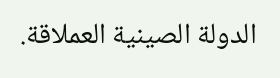الدولة الصينية العملاقة.